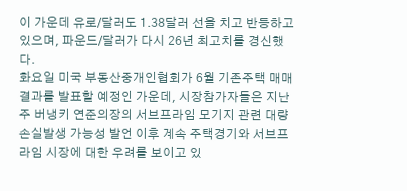이 가운데 유로/달러도 1.38달러 선을 치고 반등하고 있으며, 파운드/달러가 다시 26년 최고치를 경신했다.
화요일 미국 부동산중개인협회가 6월 기존주택 매매 결과를 발표할 예정인 가운데, 시장참가자들은 지난 주 버냉키 연준의장의 서브프라임 모기지 관련 대량 손실발생 가능성 발언 이후 계속 주택경기와 서브프라임 시장에 대한 우려를 보이고 있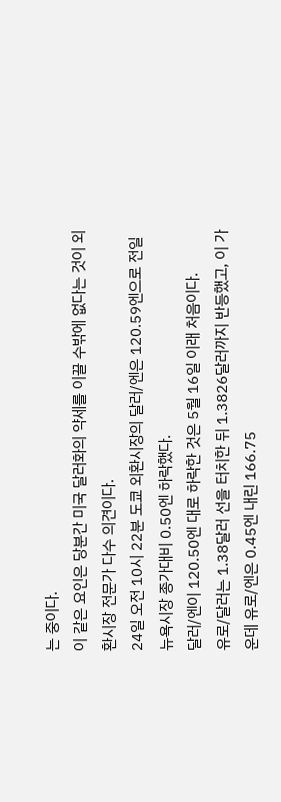는 중이다.
이 같은 요인은 당분간 미국 달러화의 약세를 이끌 수밖에 없다는 것이 외환시장 전문가 다수 의견이다.
24일 오전 10시 22분 도쿄 외환시장의 달러/엔은 120.59엔으로 전일 뉴욕시장 종가대비 0.50엔 하락했다.
달러/엔이 120.50엔 대로 하락한 것은 5월 16일 이래 처음이다.
유로/달러는 1.38달러 선을 터치한 뒤 1.3826달러까지 반등했고, 이 가운데 유로/엔은 0.45엔 내린 166.75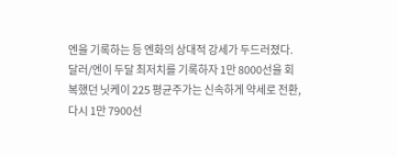엔을 기록하는 등 엔화의 상대적 강세가 두드러졌다.
달러/엔이 두달 최저치를 기록하자 1만 8000선을 회복했던 닛케이 225 평균주가는 신속하게 약세로 전환, 다시 1만 7900선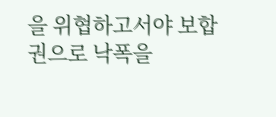을 위협하고서야 보합권으로 낙폭을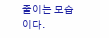줄이는 모습이다.